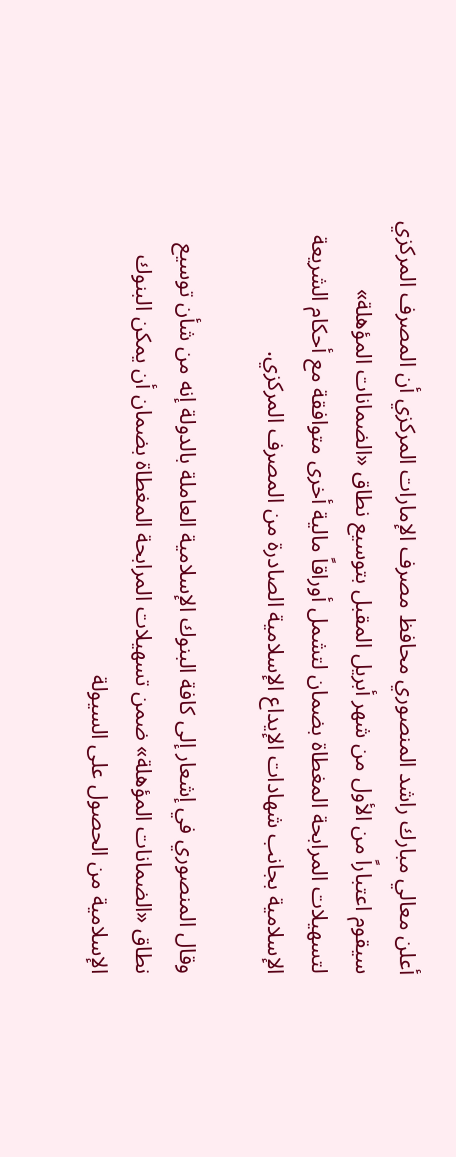أعلن معالي مبارك راشد المنصوري محافظ مصرف الإمارات المركزي أن المصرف المركزي سيقوم اعتباراً من الأول من شهر أبريل المقبل بتوسيع نطاق «الضمانات المؤهلة» لتسهيلات المرابحة المغطاة بضمان لتشمل أوراقاً مالية أخرى متوافقة مع أحكام الشريعة الإسلامية بجانب شهادات الإيداع الإسلامية الصادرة من المصرف المركزي.

وقال المنصوري في إشعار إلى كافة البنوك الإسلامية العاملة بالدولة إنه من شأن توسيع نطاق «الضمانات المؤهلة» ضمن تسهيلات المرابحة المغطاة بضمان أن يمكن البنوك الإسلامية من الحصول على السيولة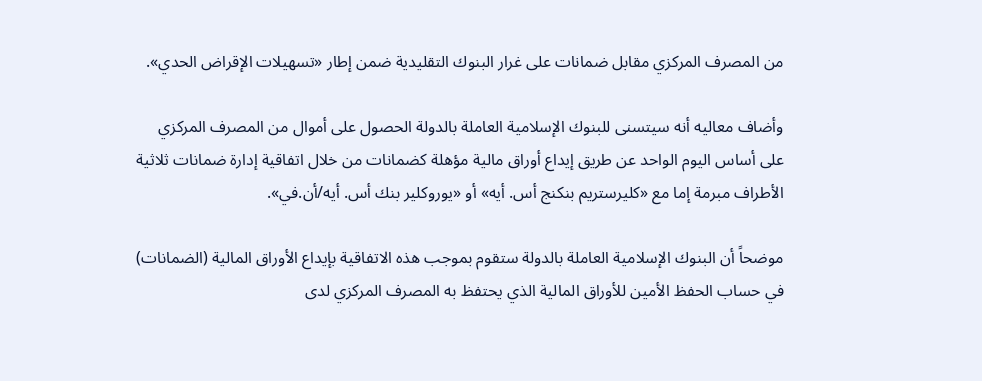من المصرف المركزي مقابل ضمانات على غرار البنوك التقليدية ضمن إطار «تسهيلات الإقراض الحدي».

وأضاف معاليه أنه سيتسنى للبنوك الإسلامية العاملة بالدولة الحصول على أموال من المصرف المركزي على أساس اليوم الواحد عن طريق إيداع أوراق مالية مؤهلة كضمانات من خلال اتفاقية إدارة ضمانات ثلاثية الأطراف مبرمة إما مع «كليرستريم بنكنج أس. أيه» أو «يوروكلير بنك أس. أيه/أن.في».

موضحاً أن البنوك الإسلامية العاملة بالدولة ستقوم بموجب هذه الاتفاقية بإيداع الأوراق المالية (الضمانات) في حساب الحفظ الأمين للأوراق المالية الذي يحتفظ به المصرف المركزي لدى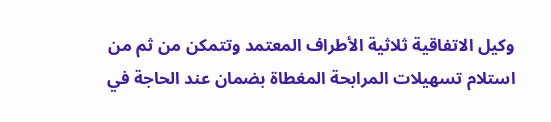وكيل الاتفاقية ثلاثية الأطراف المعتمد وتتمكن من ثم من استلام تسهيلات المرابحة المغطاة بضمان عند الحاجة في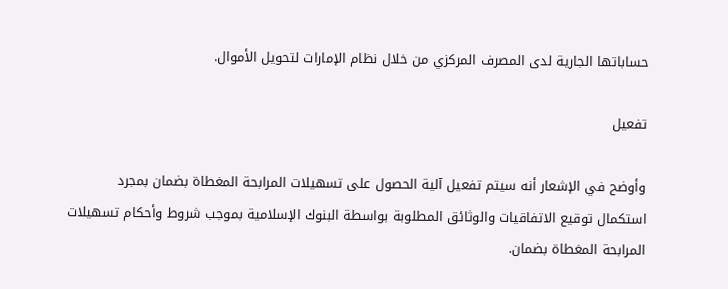حساباتها الجارية لدى المصرف المركزي من خلال نظام الإمارات لتحويل الأموال.

تفعيل

وأوضح في الإشعار أنه سيتم تفعيل آلية الحصول على تسهيلات المرابحة المغطاة بضمان بمجرد استكمال توقيع الاتفاقيات والوثائق المطلوبة بواسطة البنوك الإسلامية بموجب شروط وأحكام تسهيلات المرابحة المغطاة بضمان.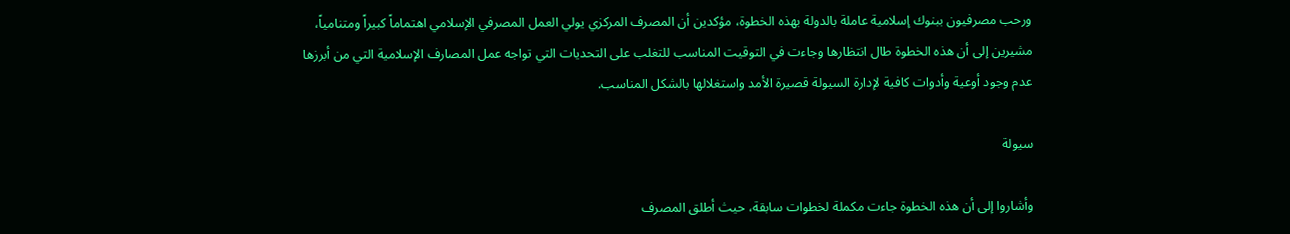ورحب مصرفيون ببنوك إسلامية عاملة بالدولة بهذه الخطوة، مؤكدين أن المصرف المركزي يولي العمل المصرفي الإسلامي اهتماماً كبيراً ومتنامياً، مشيرين إلى أن هذه الخطوة طال انتظارها وجاءت في التوقيت المناسب للتغلب على التحديات التي تواجه عمل المصارف الإسلامية التي من أبرزها عدم وجود أوعية وأدوات كافية لإدارة السيولة قصيرة الأمد واستغلالها بالشكل المناسب.

سيولة

وأشاروا إلى أن هذه الخطوة جاءت مكملة لخطوات سابقة، حيث أطلق المصرف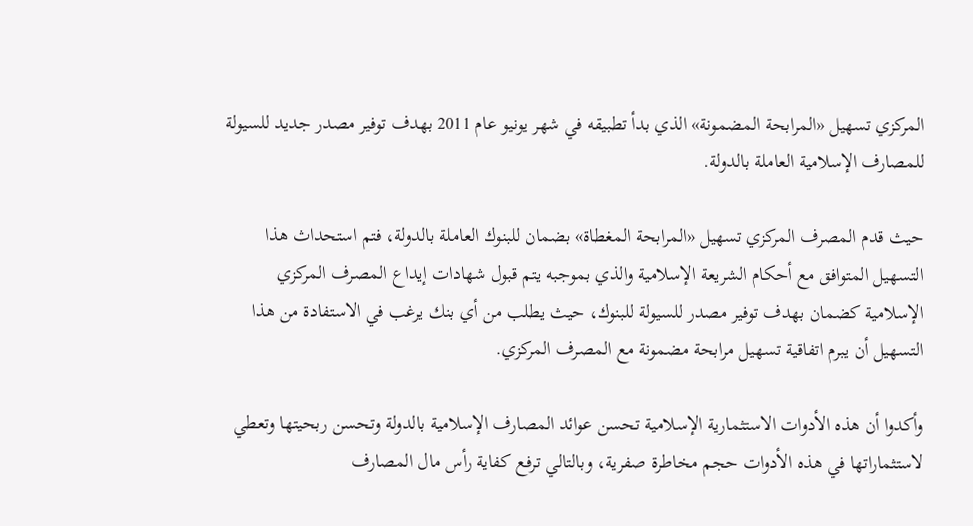المركزي تسهيل «المرابحة المضمونة» الذي بدأ تطبيقه في شهر يونيو عام 2011 بهدف توفير مصدر جديد للسيولة للمصارف الإسلامية العاملة بالدولة.

حيث قدم المصرف المركزي تسهيل «المرابحة المغطاة» بضمان للبنوك العاملة بالدولة، فتم استحداث هذا التسهيل المتوافق مع أحكام الشريعة الإسلامية والذي بموجبه يتم قبول شهادات إيداع المصرف المركزي الإسلامية كضمان بهدف توفير مصدر للسيولة للبنوك، حيث يطلب من أي بنك يرغب في الاستفادة من هذا التسهيل أن يبرم اتفاقية تسهيل مرابحة مضمونة مع المصرف المركزي.

وأكدوا أن هذه الأدوات الاستثمارية الإسلامية تحسن عوائد المصارف الإسلامية بالدولة وتحسن ربحيتها وتعطي لاستثماراتها في هذه الأدوات حجم مخاطرة صفرية، وبالتالي ترفع كفاية رأس مال المصارف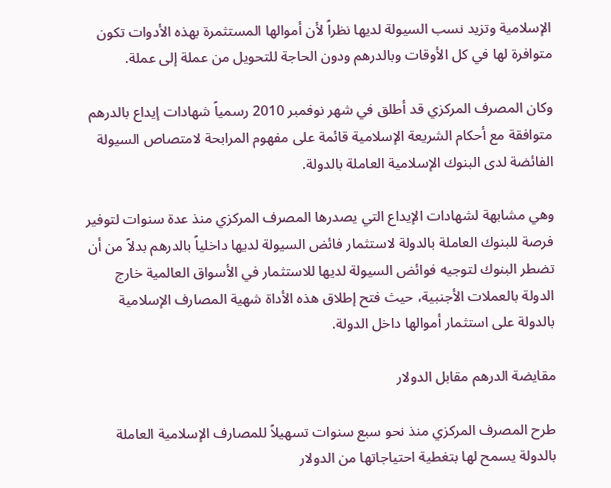الإسلامية وتزيد نسب السيولة لديها نظراً لأن أموالها المستثمرة بهذه الأدوات تكون متوافرة لها في كل الأوقات وبالدرهم ودون الحاجة للتحويل من عملة إلى عملة.

وكان المصرف المركزي قد أطلق في شهر نوفمبر 2010 رسمياً شهادات إيداع بالدرهم متوافقة مع أحكام الشريعة الإسلامية قائمة على مفهوم المرابحة لامتصاص السيولة الفائضة لدى البنوك الإسلامية العاملة بالدولة.

وهي مشابهة لشهادات الإيداع التي يصدرها المصرف المركزي منذ عدة سنوات لتوفير فرصة للبنوك العاملة بالدولة لاستثمار فائض السيولة لديها داخلياً بالدرهم بدلاً من أن تضطر البنوك لتوجيه فوائض السيولة لديها للاستثمار في الأسواق العالمية خارج الدولة بالعملات الأجنبية، حيث فتح إطلاق هذه الأداة شهية المصارف الإسلامية بالدولة على استثمار أموالها داخل الدولة.

مقايضة الدرهم مقابل الدولار

طرح المصرف المركزي منذ نحو سبع سنوات تسهيلاً للمصارف الإسلامية العاملة بالدولة يسمح لها بتغطية احتياجاتها من الدولار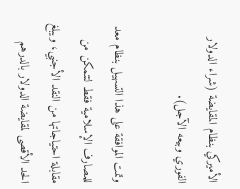الأميركي بنظام المقايضة (شراء الدولار الفوري وبيعه الآجل).

وتمت الموافقة على هذا التسهيل بنظام معد للمصارف الإسلامية فقط لتتمكن من مقابلة احتياجاتها من النقد الأجنبي، ويبلغ الحد الأقصى لمقايضة الدولار بالدرهم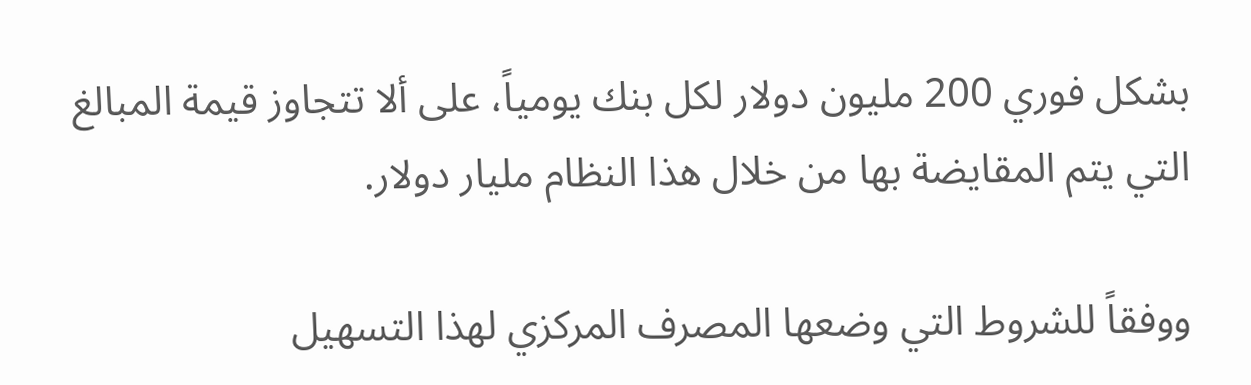بشكل فوري 200 مليون دولار لكل بنك يومياً، على ألا تتجاوز قيمة المبالغ التي يتم المقايضة بها من خلال هذا النظام مليار دولار.

ووفقاً للشروط التي وضعها المصرف المركزي لهذا التسهيل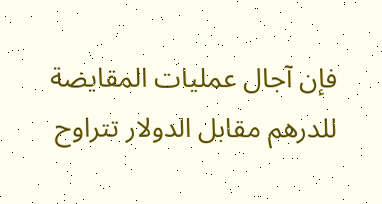فإن آجال عمليات المقايضة للدرهم مقابل الدولار تتراوح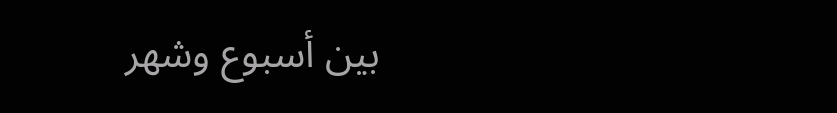بين أسبوع وشهر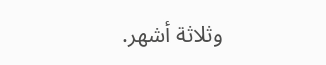وثلاثة أشهر.